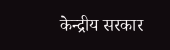केन्द्रीय सरकार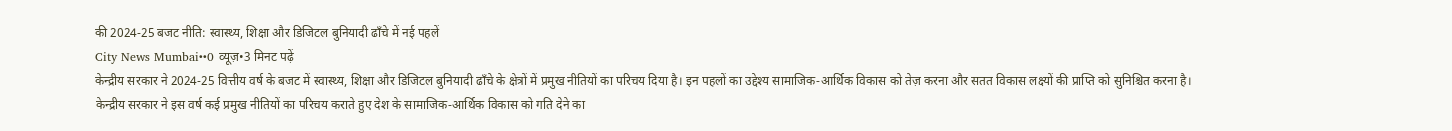की 2024‑25 बजट नीति: स्वास्थ्य, शिक्षा और डिजिटल बुनियादी ढाँचे में नई पहलें
City News Mumbai••0 व्यूज़•3 मिनट पढ़ें
केन्द्रीय सरकार ने 2024‑25 वित्तीय वर्ष के बजट में स्वास्थ्य, शिक्षा और डिजिटल बुनियादी ढाँचे के क्षेत्रों में प्रमुख नीतियों का परिचय दिया है। इन पहलों का उद्देश्य सामाजिक‑आर्थिक विकास को तेज़ करना और सतत विकास लक्ष्यों की प्राप्ति को सुनिश्चित करना है।
केन्द्रीय सरकार ने इस वर्ष कई प्रमुख नीतियों का परिचय कराते हुए देश के सामाजिक‑आर्थिक विकास को गति देने का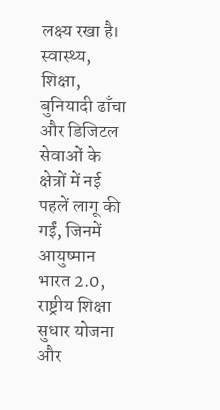लक्ष्य रखा है। स्वास्थ्य, शिक्षा, बुनियादी ढाँचा और डिजिटल सेवाओं के क्षेत्रों में नई पहलें लागू की गईं, जिनमें आयुष्मान भारत 2.0, राष्ट्रीय शिक्षा सुधार योजना और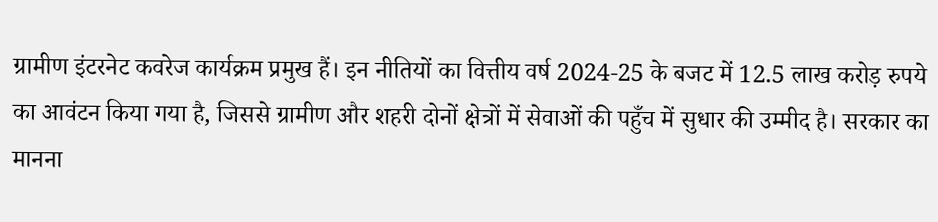ग्रामीण इंटरनेट कवरेज कार्यक्रम प्रमुख हैं। इन नीतियों का वित्तीय वर्ष 2024‑25 के बजट में 12.5 लाख करोड़ रुपये का आवंटन किया गया है, जिससे ग्रामीण और शहरी दोनों क्षेत्रों में सेवाओं की पहुँच में सुधार की उम्मीद है। सरकार का मानना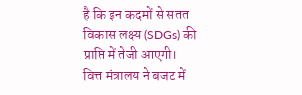है कि इन कदमों से सतत विकास लक्ष्य (SDGs) की प्राप्ति में तेजी आएगी।
वित्त मंत्रालय ने बजट में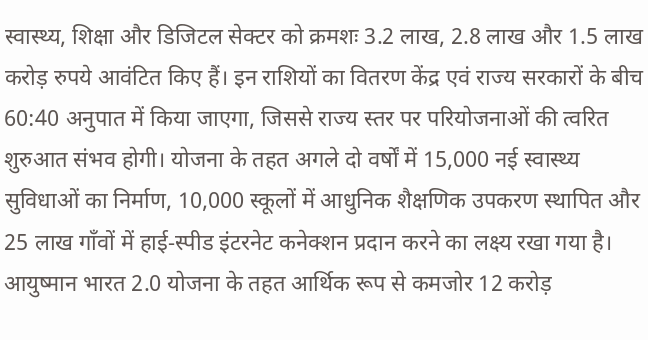स्वास्थ्य, शिक्षा और डिजिटल सेक्टर को क्रमशः 3.2 लाख, 2.8 लाख और 1.5 लाख करोड़ रुपये आवंटित किए हैं। इन राशियों का वितरण केंद्र एवं राज्य सरकारों के बीच 60:40 अनुपात में किया जाएगा, जिससे राज्य स्तर पर परियोजनाओं की त्वरित शुरुआत संभव होगी। योजना के तहत अगले दो वर्षों में 15,000 नई स्वास्थ्य सुविधाओं का निर्माण, 10,000 स्कूलों में आधुनिक शैक्षणिक उपकरण स्थापित और 25 लाख गाँवों में हाई‑स्पीड इंटरनेट कनेक्शन प्रदान करने का लक्ष्य रखा गया है।
आयुष्मान भारत 2.0 योजना के तहत आर्थिक रूप से कमजोर 12 करोड़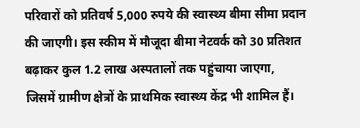परिवारों को प्रतिवर्ष 5,000 रुपये की स्वास्थ्य बीमा सीमा प्रदान की जाएगी। इस स्कीम में मौजूदा बीमा नेटवर्क को 30 प्रतिशत बढ़ाकर कुल 1.2 लाख अस्पतालों तक पहुंचाया जाएगा, जिसमें ग्रामीण क्षेत्रों के प्राथमिक स्वास्थ्य केंद्र भी शामिल हैं।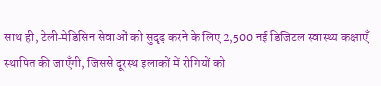साथ ही, टेली‑मेडिसिन सेवाओं को सुदृढ़ करने के लिए 2,500 नई डिजिटल स्वास्थ्य कक्षाएँ स्थापित की जाएँगी, जिससे दूरस्थ इलाकों में रोगियों को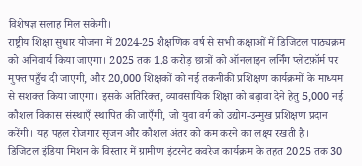विशेषज्ञ सलाह मिल सकेगी।
राष्ट्रीय शिक्षा सुधार योजना में 2024‑25 शैक्षणिक वर्ष से सभी कक्षाओं में डिजिटल पाठ्यक्रम को अनिवार्य किया जाएगा। 2025 तक 1.8 करोड़ छात्रों को ऑनलाइन लर्निंग प्लेटफ़ॉर्म पर मुफ्त पहुँच दी जाएगी, और 20,000 शिक्षकों को नई तकनीकी प्रशिक्षण कार्यक्रमों के माध्यम से सशक्त किया जाएगा। इसके अतिरिक्त, व्यावसायिक शिक्षा को बढ़ावा देने हेतु 5,000 नई कौशल विकास संस्थाएँ स्थापित की जाएँगी, जो युवा वर्ग को उद्योग‑उन्मुख प्रशिक्षण प्रदान करेंगी। यह पहल रोजगार सृजन और कौशल अंतर को कम करने का लक्ष्य रखती है।
डिजिटल इंडिया मिशन के विस्तार में ग्रामीण इंटरनेट कवरेज कार्यक्रम के तहत 2025 तक 30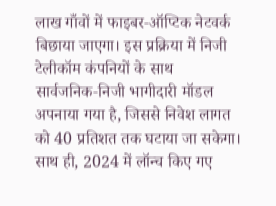लाख गाँवों में फाइबर‑ऑप्टिक नेटवर्क बिछाया जाएगा। इस प्रक्रिया में निजी टेलीकॉम कंपनियों के साथ सार्वजनिक‑निजी भागीदारी मॉडल अपनाया गया है, जिससे निवेश लागत को 40 प्रतिशत तक घटाया जा सकेगा। साथ ही, 2024 में लॉन्च किए गए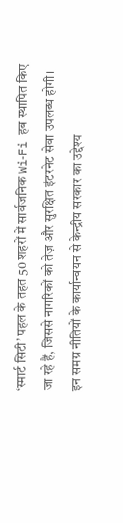‘स्मार्ट सिटी’ पहल के तहत 50 शहरों में सार्वजनिक Wi‑Fi हब स्थापित किए जा रहे हैं, जिससे नागरिकों को तेज़ और सुरक्षित इंटरनेट सेवा उपलब्ध होगी।
इन समग्र नीतियों के कार्यान्वयन से केन्द्रीय सरकार का उद्देश्य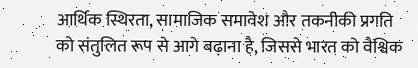आर्थिक स्थिरता, सामाजिक समावेश और तकनीकी प्रगति को संतुलित रूप से आगे बढ़ाना है, जिससे भारत को वैश्विक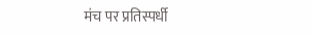मंच पर प्रतिस्पर्धी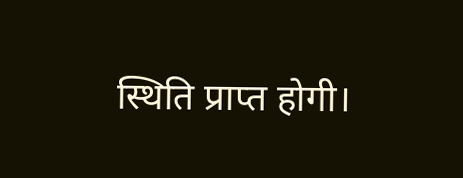स्थिति प्राप्त होगी।